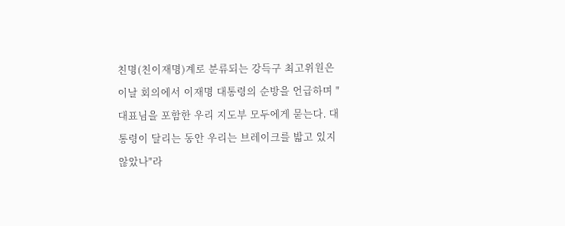친명(친이재명)계로 분류되는 강득구 최고위원은 이날 회의에서 이재명 대통령의 순방을 언급하며 "대표님을 포함한 우리 지도부 모두에게 묻는다. 대통령이 달리는 동안 우리는 브레이크를 밟고 있지 않았나"라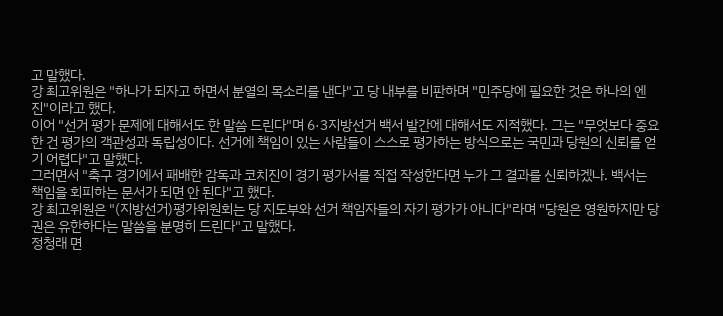고 말했다.
강 최고위원은 "하나가 되자고 하면서 분열의 목소리를 낸다"고 당 내부를 비판하며 "민주당에 필요한 것은 하나의 엔진"이라고 했다.
이어 "선거 평가 문제에 대해서도 한 말씀 드린다"며 6·3지방선거 백서 발간에 대해서도 지적했다. 그는 "무엇보다 중요한 건 평가의 객관성과 독립성이다. 선거에 책임이 있는 사람들이 스스로 평가하는 방식으로는 국민과 당원의 신뢰를 얻기 어렵다"고 말했다.
그러면서 "축구 경기에서 패배한 감독과 코치진이 경기 평가서를 직접 작성한다면 누가 그 결과를 신뢰하겠나. 백서는 책임을 회피하는 문서가 되면 안 된다"고 했다.
강 최고위원은 "(지방선거)평가위원회는 당 지도부와 선거 책임자들의 자기 평가가 아니다"라며 "당원은 영원하지만 당권은 유한하다는 말씀을 분명히 드린다"고 말했다.
정청래 면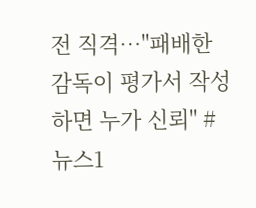전 직격…"패배한 감독이 평가서 작성하면 누가 신뢰" #뉴스1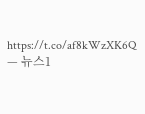https://t.co/af8kWzXK6Q
— 뉴스1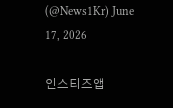(@News1Kr) June 17, 2026

인스티즈앱